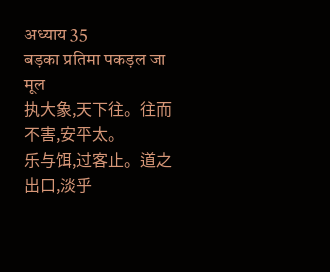अध्याय 35
बड़का प्रतिमा पकड़ल जा
मूल
执大象,天下往。往而不害,安平太。
乐与饵,过客止。道之出口,淡乎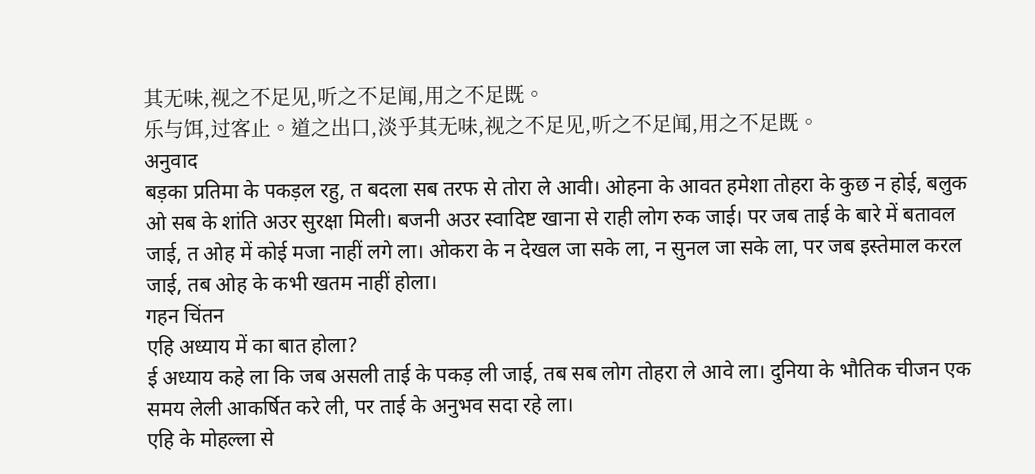其无味,视之不足见,听之不足闻,用之不足既。
乐与饵,过客止。道之出口,淡乎其无味,视之不足见,听之不足闻,用之不足既。
अनुवाद
बड़का प्रतिमा के पकड़ल रहु, त बदला सब तरफ से तोरा ले आवी। ओहना के आवत हमेशा तोहरा के कुछ न होई, बलुक ओ सब के शांति अउर सुरक्षा मिली। बजनी अउर स्वादिष्ट खाना से राही लोग रुक जाई। पर जब ताई के बारे में बतावल जाई, त ओह में कोई मजा नाहीं लगे ला। ओकरा के न देखल जा सके ला, न सुनल जा सके ला, पर जब इस्तेमाल करल जाई, तब ओह के कभी खतम नाहीं होला।
गहन चिंतन
एहि अध्याय में का बात होला?
ई अध्याय कहे ला कि जब असली ताई के पकड़ ली जाई, तब सब लोग तोहरा ले आवे ला। दुनिया के भौतिक चीजन एक समय लेली आकर्षित करे ली, पर ताई के अनुभव सदा रहे ला।
एहि के मोहल्ला से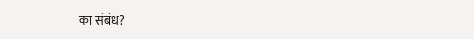का संबंध?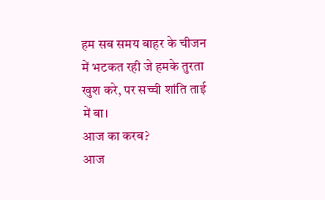हम सब समय बाहर के चीजन में भटकत रही जे हमके तुरता खुश करे, पर सच्ची शांति ताई में बा।
आज का करब?
आज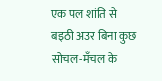एक पल शांति से बइठी अउर बिना कुछ सोचल-मँचल के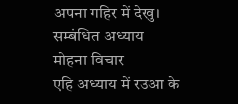अपना गहिर में देखु।
सम्बंधित अध्याय
मोहना विचार
एहि अध्याय में रउआ के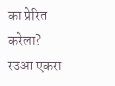का प्रेरित करेला? रउआ एकरा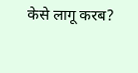केसे लागू करब?